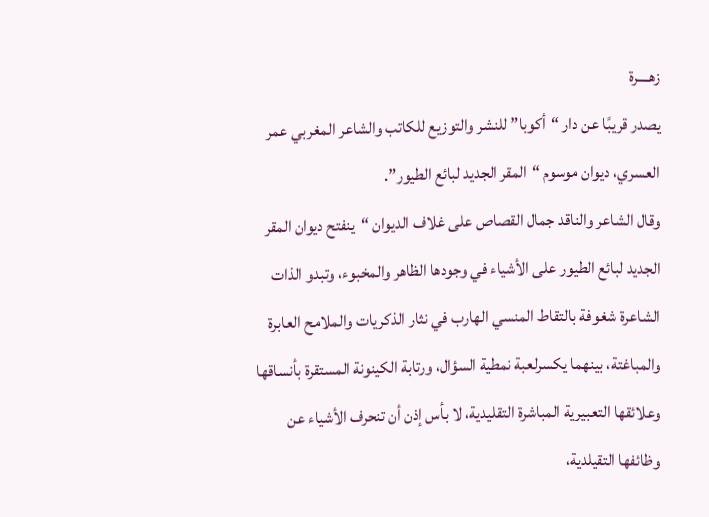زهــــرة
يصدر قريبًا عن دار “أكوبا” للنشر والتوزيع للكاتب والشاعر المغربي عمر العسري، ديوان موسوم “المقر الجديد لبائع الطيور”.
وقال الشاعر والناقد جمال القصاص على غلاف الديوان “ينفتح ديوان المقر الجديد لبائع الطيور على الأشياء في وجودها الظاهر والمخبوء، وتبدو الذات الشاعرة شغوفة بالتقاط المنسي الهارب في نثار الذكريات والملامح العابرة والمباغتة، بينهما يكسرلعبة نمطية السؤال، ورتابة الكينونة المستقرة بأنساقها وعلائقها التعبيرية المباشرة التقليدية، لا بأس إذن أن تنحرف الأشياء عن وظائفها التقيلدية،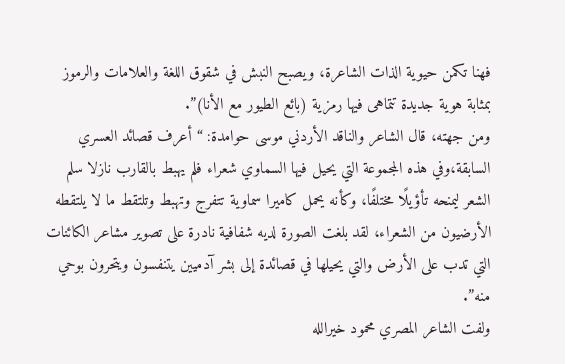فهنا تكمن حيوية الذات الشاعرة، ويصبح النبش في شقوق اللغة والعلامات والرموز بمثابة هوية جديدة تتماهى فيها رمزية (بائع الطيور مع الأنا)”.
ومن جهته، قال الشاعر والناقد الأردني موسى حوامدة: “أعرف قصائد العسري السابقة،وفي هذه المجموعة التي يحيل فيها السماوي شعراء فلم يهبط بالقارب نازلا سلم الشعر ليمنحه تأؤيلًا مختلفًا، وكأنه يحمل كاميرا سماوية تتفرج وتهبط وتلتقط ما لا يلتقطه الأرضيون من الشعراء، لقد بلغت الصورة لديه شفافية نادرة على تصوير مشاعر الكائنات التي تدب على الأرض والتي يحيلها في قصائدة إلى بشر آدميين يتنفسون ويتحرون بوحي منه”.
ولفت الشاعر المصري محمود خيرالله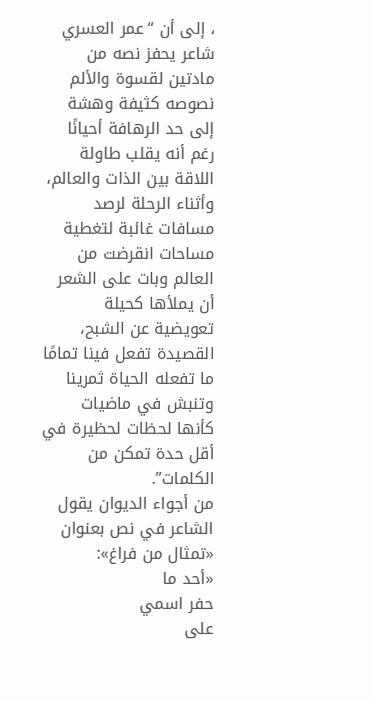، إلى أن “عمر العسري شاعر يحفز نصه من مادتين لقسوة والألم نصوصه كثيفة وهشة إلى حد الرهافة أحيانًا رغم أنه يقلب طاولة اللاقة بين الذات والعالم، وأثناء الرحلة لرصد مسافات غائبة لتغطية مساحات انقرضت من العالم وبات على الشعر أن يملأها كحيلة تعويضية عن الشبح، القصيدة تفعل فينا تمامًا ما تفعله الحياة ثمرينا وتنبش في ماضيات كأنها لحظات لحظيرة في أقل حدة تمكن من الكلمات”.
من أجواء الديوان يقول الشاعر في نص بعنوان «تمثال من فراغ»:
«أحد ما
حفر اسمي
على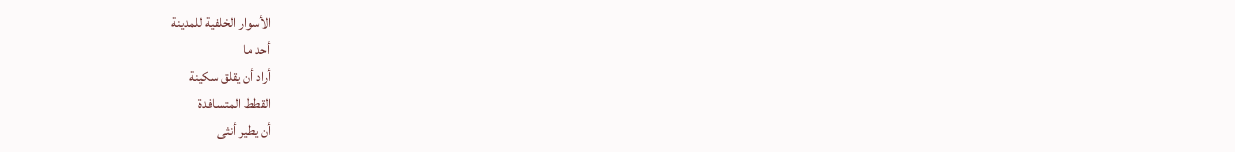الأسوار الخلفية للمدينة
أحد ما
أراد أن يقلق سكينة
القطط المتسافدة
أن يطير أنثى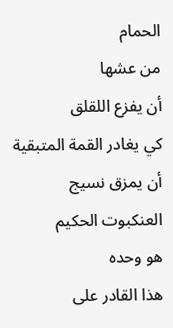الحمام
من عشها
أن يفزع اللقلق
كي يغادر القمة المتبقية
أن يمزق نسيج
العنكبوت الحكيم
هو وحده
هذا القادر على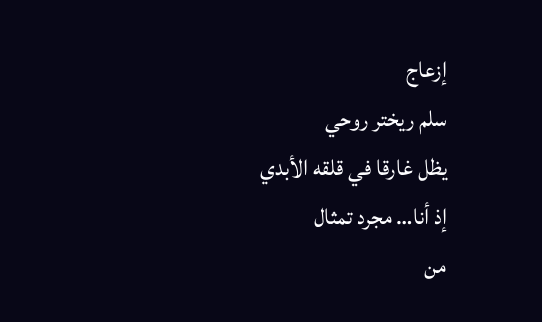إزعاج
سلم ريختر روحي
يظل غارقا في قلقه الأبدي
إذ أنا… مجرد تمثال
من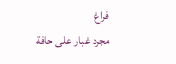فراغ
مجرد غبار على حافة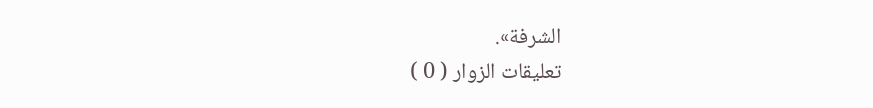الشرفة».
تعليقات الزوار ( 0 )